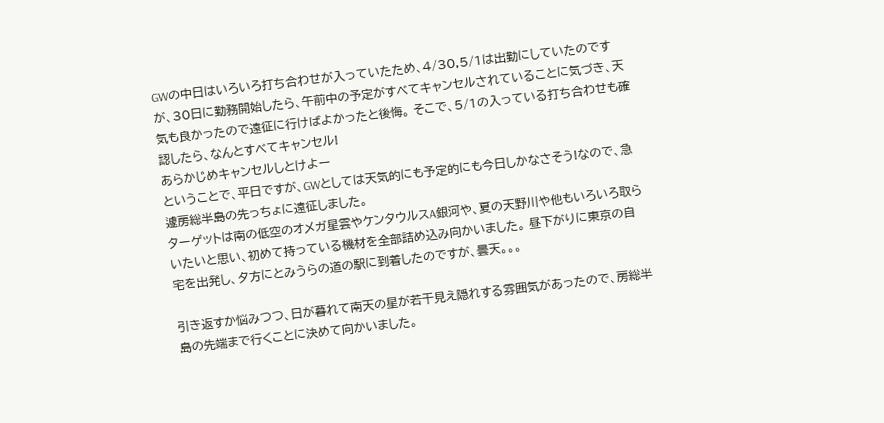GWの中日はいろいろ打ち合わせが入っていたため、4/30,5/1は出勤にしていたのですが、30日に勤務開始したら、午前中の予定がすべてキャンセルされていることに気づき、天気も良かったので遠征に行けばよかったと後悔。 そこで、5/1の入っている打ち合わせも確認したら、なんとすべてキャンセル!
あらかじめキャンセルしとけよー
ということで、平日ですが、GWとしては天気的にも予定的にも今日しかなさそう!なので、急遽房総半島の先っちょに遠征しました。
ターゲットは南の低空のオメガ星雲やケンタウルスA銀河や、夏の天野川や他もいろいろ取らいたいと思い、初めて持っている機材を全部詰め込み向かいました。 昼下がりに東京の自宅を出発し、夕方にとみうらの道の駅に到着したのですが、曇天。。。

引き返すか悩みつつ、日が暮れて南天の星が若干見え隠れする雰囲気があったので、房総半島の先端まで行くことに決めて向かいました。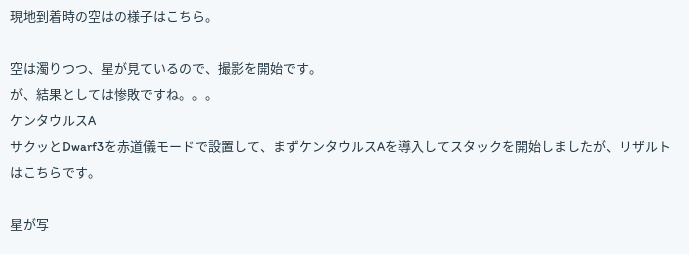現地到着時の空はの様子はこちら。

空は濁りつつ、星が見ているので、撮影を開始です。
が、結果としては惨敗ですね。。。
ケンタウルスA
サクッとDwarf3を赤道儀モードで設置して、まずケンタウルスAを導入してスタックを開始しましたが、リザルトはこちらです。

星が写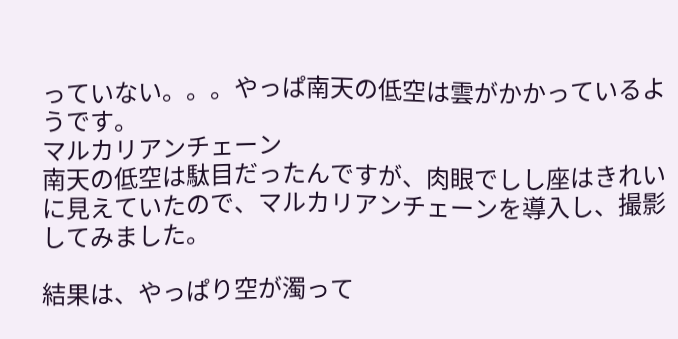っていない。。。やっぱ南天の低空は雲がかかっているようです。
マルカリアンチェーン
南天の低空は駄目だったんですが、肉眼でしし座はきれいに見えていたので、マルカリアンチェーンを導入し、撮影してみました。

結果は、やっぱり空が濁って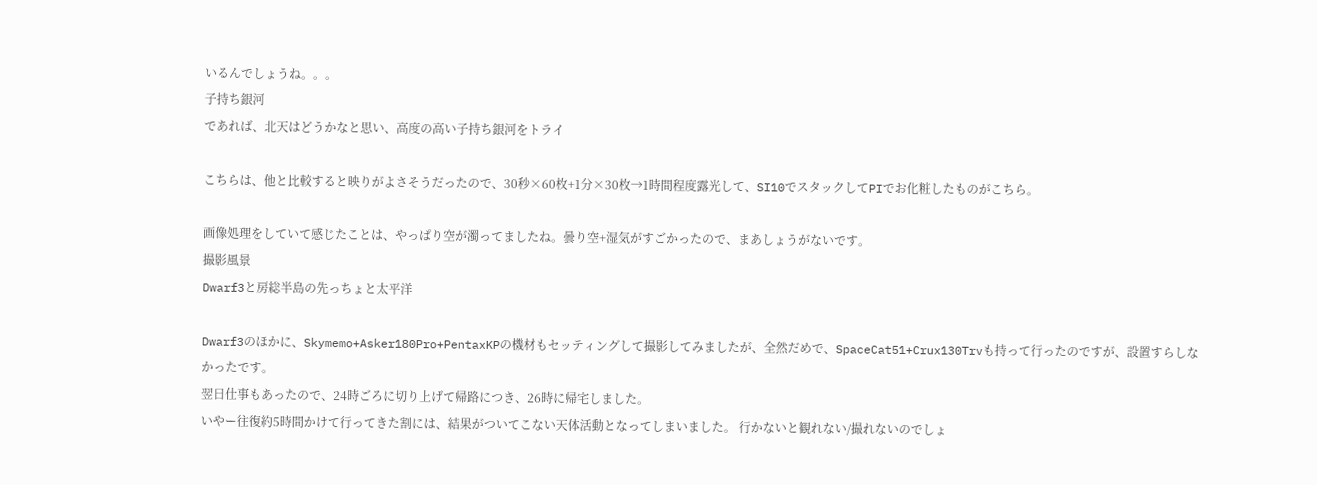いるんでしょうね。。。
子持ち銀河
であれば、北天はどうかなと思い、高度の高い子持ち銀河をトライ

こちらは、他と比較すると映りがよさそうだったので、30秒×60枚+1分×30枚→1時間程度露光して、SI10でスタックしてPIでお化粧したものがこちら。

画像処理をしていて感じたことは、やっぱり空が濁ってましたね。曇り空+湿気がすごかったので、まあしょうがないです。
撮影風景
Dwarf3と房総半島の先っちょと太平洋

Dwarf3のほかに、Skymemo+Asker180Pro+PentaxKPの機材もセッティングして撮影してみましたが、全然だめで、SpaceCat51+Crux130Trvも持って行ったのですが、設置すらしなかったです。
翌日仕事もあったので、24時ごろに切り上げて帰路につき、26時に帰宅しました。
いやー往復約5時間かけて行ってきた割には、結果がついてこない天体活動となってしまいました。 行かないと観れない/撮れないのでしょ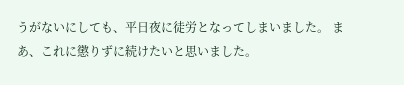うがないにしても、平日夜に徒労となってしまいました。 まあ、これに懲りずに続けたいと思いました。